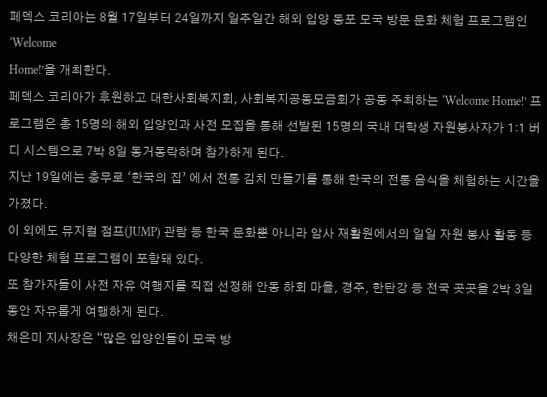페덱스 코리아는 8월 17일부터 24일까지 일주일간 해외 입양 동포 모국 방문 문화 체험 프로그램인 ‘Welcome
Home!’을 개최한다.
페덱스 코리아가 후원하고 대한사회복지회, 사회복지공동모금회가 공동 주최하는 ‘Welcome Home!’ 프로그램은 총 15명의 해외 입양인과 사전 모집을 통해 선발된 15명의 국내 대학생 자원봉사자가 1:1 버디 시스템으로 7박 8일 동거동락하며 참가하게 된다.
지난 19일에는 충무로 ‘한국의 집’ 에서 전통 김치 만들기를 통해 한국의 전통 음식을 체험하는 시간을 가졌다.
이 외에도 뮤지컬 점프(JUMP) 관람 등 한국 문화뿐 아니라 암사 재활원에서의 일일 자원 봉사 활동 등 다양한 체험 프로그램이 포함돼 있다.
또 참가자들이 사전 자유 여행지를 직접 선정해 안동 하회 마을, 경주, 한탄강 등 전국 곳곳을 2박 3일 동안 자유롭게 여행하게 된다.
채은미 지사장은 “많은 입양인들이 모국 방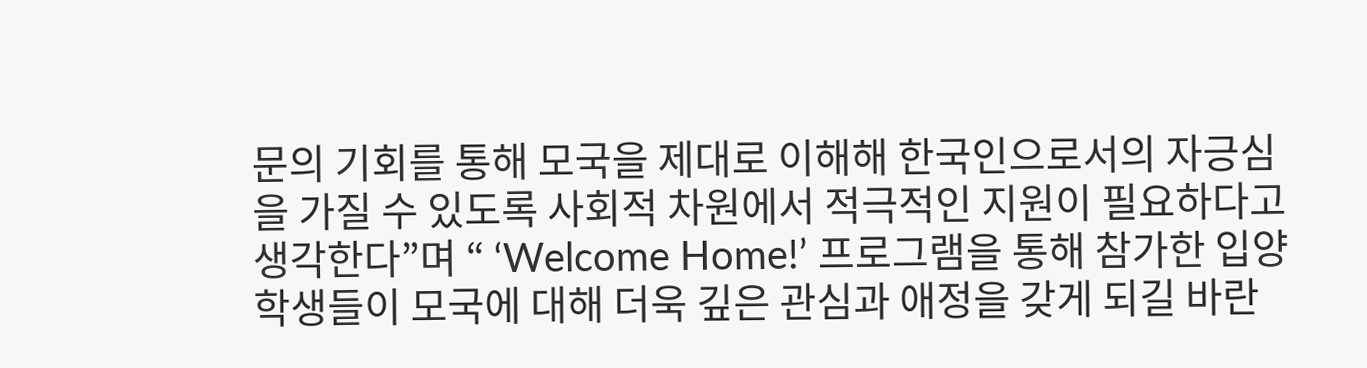문의 기회를 통해 모국을 제대로 이해해 한국인으로서의 자긍심을 가질 수 있도록 사회적 차원에서 적극적인 지원이 필요하다고 생각한다”며 “ ‘Welcome Home!’ 프로그램을 통해 참가한 입양 학생들이 모국에 대해 더욱 깊은 관심과 애정을 갖게 되길 바란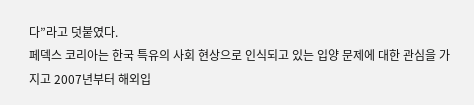다”라고 덧붙였다.
페덱스 코리아는 한국 특유의 사회 현상으로 인식되고 있는 입양 문제에 대한 관심을 가지고 2007년부터 해외입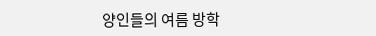양인들의 여름 방학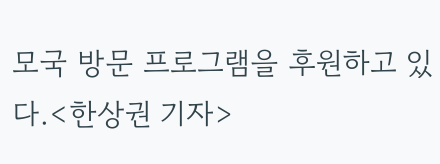모국 방문 프로그램을 후원하고 있다.<한상권 기자>